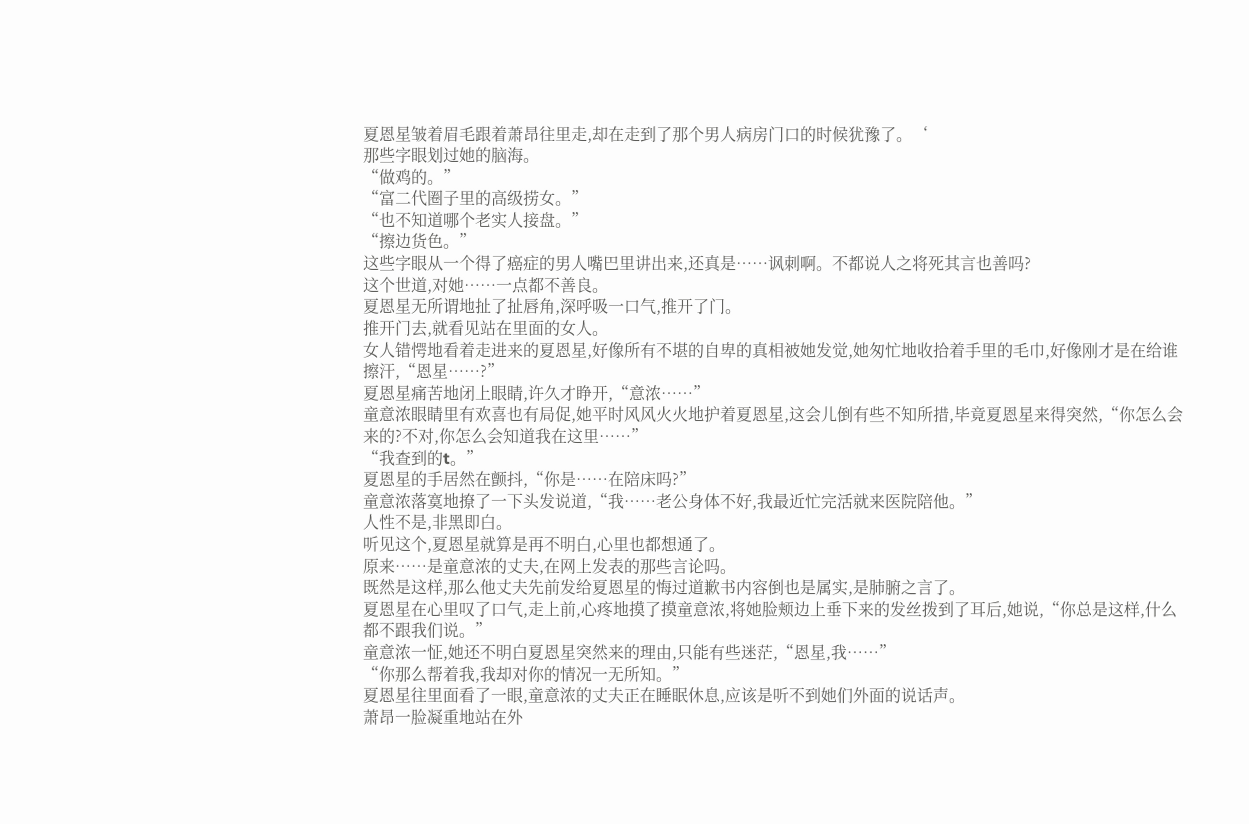夏恩星皱着眉毛跟着萧昂往里走,却在走到了那个男人病房门口的时候犹豫了。‘
那些字眼划过她的脑海。
“做鸡的。”
“富二代圈子里的高级捞女。”
“也不知道哪个老实人接盘。”
“擦边货色。”
这些字眼从一个得了癌症的男人嘴巴里讲出来,还真是……讽刺啊。不都说人之将死其言也善吗?
这个世道,对她……一点都不善良。
夏恩星无所谓地扯了扯唇角,深呼吸一口气,推开了门。
推开门去,就看见站在里面的女人。
女人错愕地看着走进来的夏恩星,好像所有不堪的自卑的真相被她发觉,她匆忙地收拾着手里的毛巾,好像刚才是在给谁擦汗,“恩星……?”
夏恩星痛苦地闭上眼睛,许久才睁开,“意浓……”
童意浓眼睛里有欢喜也有局促,她平时风风火火地护着夏恩星,这会儿倒有些不知所措,毕竟夏恩星来得突然,“你怎么会来的?不对,你怎么会知道我在这里……”
“我查到的t。”
夏恩星的手居然在颤抖,“你是……在陪床吗?”
童意浓落寞地撩了一下头发说道,“我……老公身体不好,我最近忙完活就来医院陪他。”
人性不是,非黑即白。
听见这个,夏恩星就算是再不明白,心里也都想通了。
原来……是童意浓的丈夫,在网上发表的那些言论吗。
既然是这样,那么他丈夫先前发给夏恩星的悔过道歉书内容倒也是属实,是肺腑之言了。
夏恩星在心里叹了口气,走上前,心疼地摸了摸童意浓,将她脸颊边上垂下来的发丝拨到了耳后,她说,“你总是这样,什么都不跟我们说。”
童意浓一怔,她还不明白夏恩星突然来的理由,只能有些迷茫,“恩星,我……”
“你那么帮着我,我却对你的情况一无所知。”
夏恩星往里面看了一眼,童意浓的丈夫正在睡眠休息,应该是听不到她们外面的说话声。
萧昂一脸凝重地站在外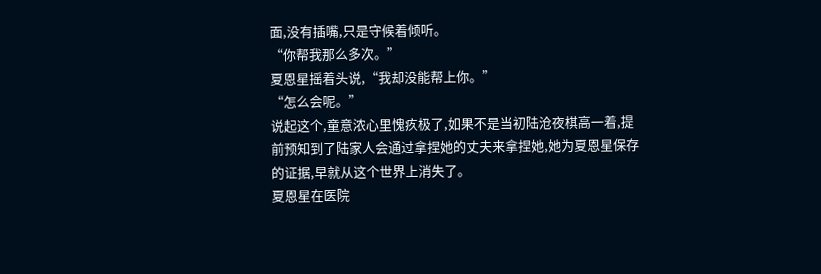面,没有插嘴,只是守候着倾听。
“你帮我那么多次。”
夏恩星摇着头说,“我却没能帮上你。”
“怎么会呢。”
说起这个,童意浓心里愧疚极了,如果不是当初陆沧夜棋高一着,提前预知到了陆家人会通过拿捏她的丈夫来拿捏她,她为夏恩星保存的证据,早就从这个世界上消失了。
夏恩星在医院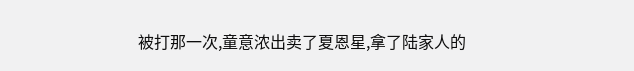被打那一次,童意浓出卖了夏恩星,拿了陆家人的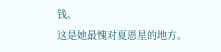钱。
这是她最愧对夏恩星的地方。